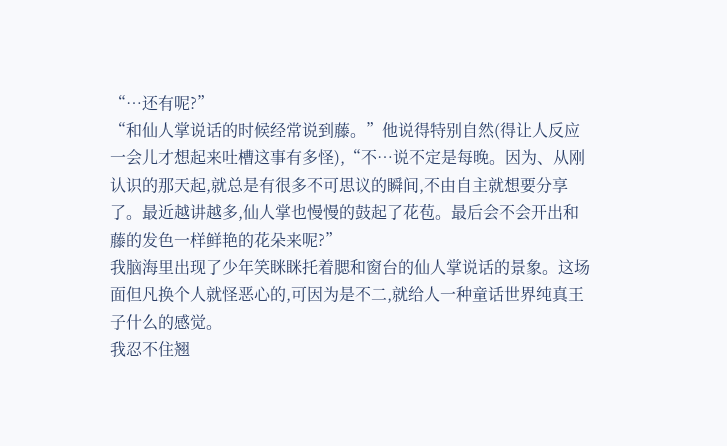“…还有呢?”
“和仙人掌说话的时候经常说到藤。”他说得特别自然(得让人反应一会儿才想起来吐槽这事有多怪),“不…说不定是每晚。因为、从刚认识的那天起,就总是有很多不可思议的瞬间,不由自主就想要分享了。最近越讲越多,仙人掌也慢慢的鼓起了花苞。最后会不会开出和藤的发色一样鲜艳的花朵来呢?”
我脑海里出现了少年笑眯眯托着腮和窗台的仙人掌说话的景象。这场面但凡换个人就怪恶心的,可因为是不二,就给人一种童话世界纯真王子什么的感觉。
我忍不住翘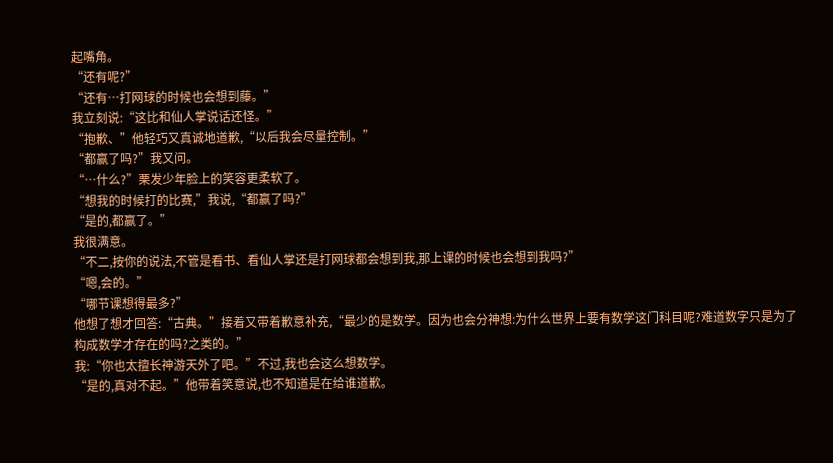起嘴角。
“还有呢?”
“还有…打网球的时候也会想到藤。”
我立刻说:“这比和仙人掌说话还怪。”
“抱歉、”他轻巧又真诚地道歉,“以后我会尽量控制。”
“都赢了吗?”我又问。
“…什么?”栗发少年脸上的笑容更柔软了。
“想我的时候打的比赛,”我说,“都赢了吗?”
“是的,都赢了。”
我很满意。
“不二,按你的说法,不管是看书、看仙人掌还是打网球都会想到我,那上课的时候也会想到我吗?”
“嗯,会的。”
“哪节课想得最多?”
他想了想才回答:“古典。”接着又带着歉意补充,“最少的是数学。因为也会分神想:为什么世界上要有数学这门科目呢?难道数字只是为了构成数学才存在的吗?之类的。”
我:“你也太擅长神游天外了吧。”不过,我也会这么想数学。
“是的,真对不起。”他带着笑意说,也不知道是在给谁道歉。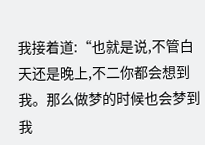我接着道:“也就是说,不管白天还是晚上,不二你都会想到我。那么做梦的时候也会梦到我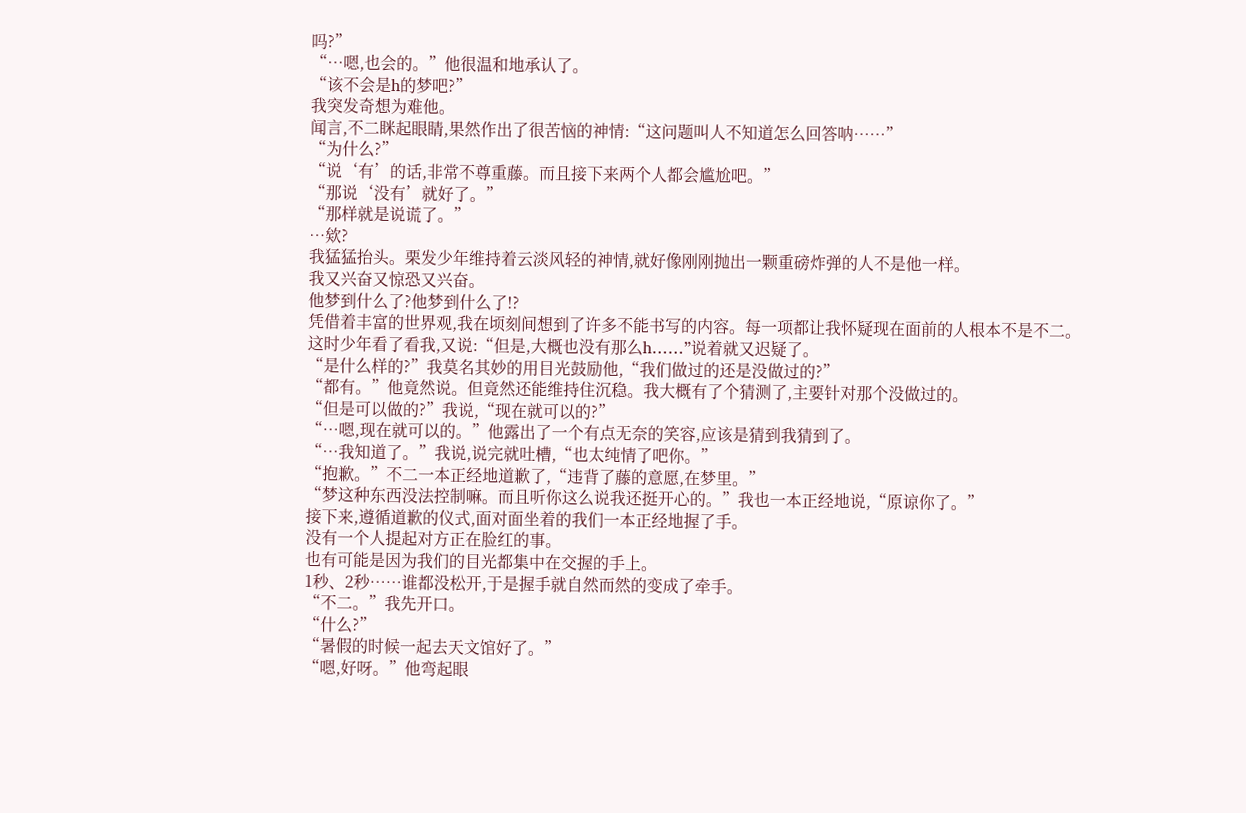吗?”
“…嗯,也会的。”他很温和地承认了。
“该不会是h的梦吧?”
我突发奇想为难他。
闻言,不二眯起眼睛,果然作出了很苦恼的神情:“这问题叫人不知道怎么回答呐……”
“为什么?”
“说‘有’的话,非常不尊重藤。而且接下来两个人都会尴尬吧。”
“那说‘没有’就好了。”
“那样就是说谎了。”
…欸?
我猛猛抬头。栗发少年维持着云淡风轻的神情,就好像刚刚抛出一颗重磅炸弹的人不是他一样。
我又兴奋又惊恐又兴奋。
他梦到什么了?他梦到什么了!?
凭借着丰富的世界观,我在顷刻间想到了许多不能书写的内容。每一项都让我怀疑现在面前的人根本不是不二。
这时少年看了看我,又说:“但是,大概也没有那么h……”说着就又迟疑了。
“是什么样的?”我莫名其妙的用目光鼓励他,“我们做过的还是没做过的?”
“都有。”他竟然说。但竟然还能维持住沉稳。我大概有了个猜测了,主要针对那个没做过的。
“但是可以做的?”我说,“现在就可以的?”
“…嗯,现在就可以的。”他露出了一个有点无奈的笑容,应该是猜到我猜到了。
“…我知道了。”我说,说完就吐槽,“也太纯情了吧你。”
“抱歉。”不二一本正经地道歉了,“违背了藤的意愿,在梦里。”
“梦这种东西没法控制嘛。而且听你这么说我还挺开心的。”我也一本正经地说,“原谅你了。”
接下来,遵循道歉的仪式,面对面坐着的我们一本正经地握了手。
没有一个人提起对方正在脸红的事。
也有可能是因为我们的目光都集中在交握的手上。
1秒、2秒……谁都没松开,于是握手就自然而然的变成了牵手。
“不二。”我先开口。
“什么?”
“暑假的时候一起去天文馆好了。”
“嗯,好呀。”他弯起眼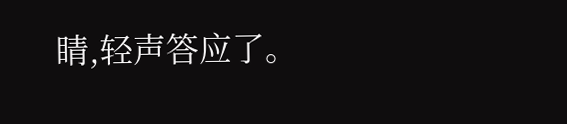睛,轻声答应了。